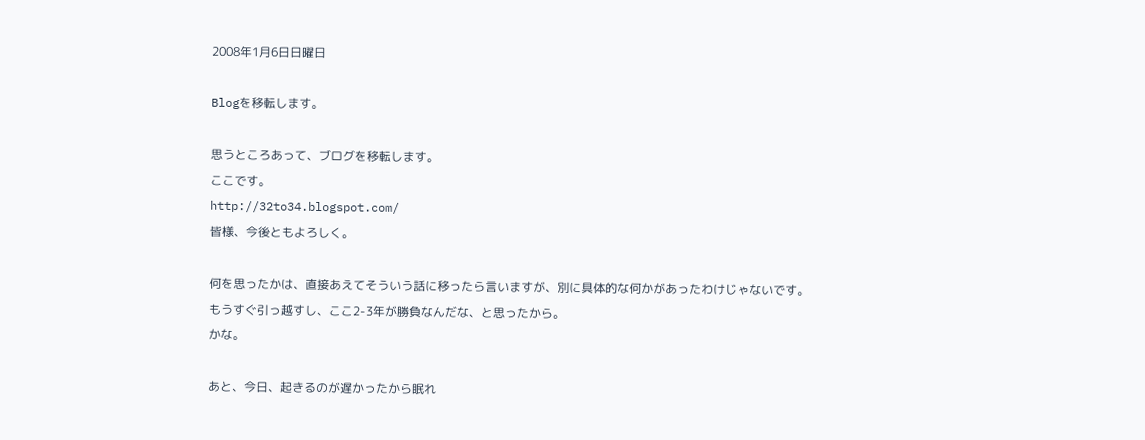2008年1月6日日曜日

Blogを移転します。

思うところあって、ブログを移転します。
ここです。
http://32to34.blogspot.com/
皆様、今後ともよろしく。

何を思ったかは、直接あえてそういう話に移ったら言いますが、別に具体的な何かがあったわけじゃないです。
もうすぐ引っ越すし、ここ2-3年が勝負なんだな、と思ったから。
かな。

あと、今日、起きるのが遅かったから眠れ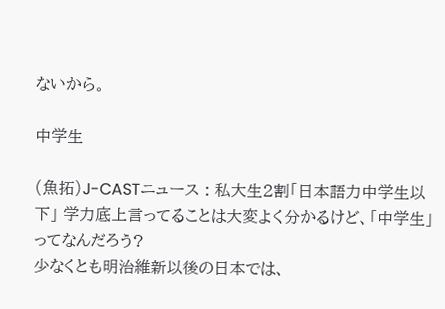ないから。

中学生

(魚拓)J-CASTニュース : 私大生2割「日本語力中学生以下」 学力底上言ってることは大変よく分かるけど、「中学生」ってなんだろう?
少なくとも明治維新以後の日本では、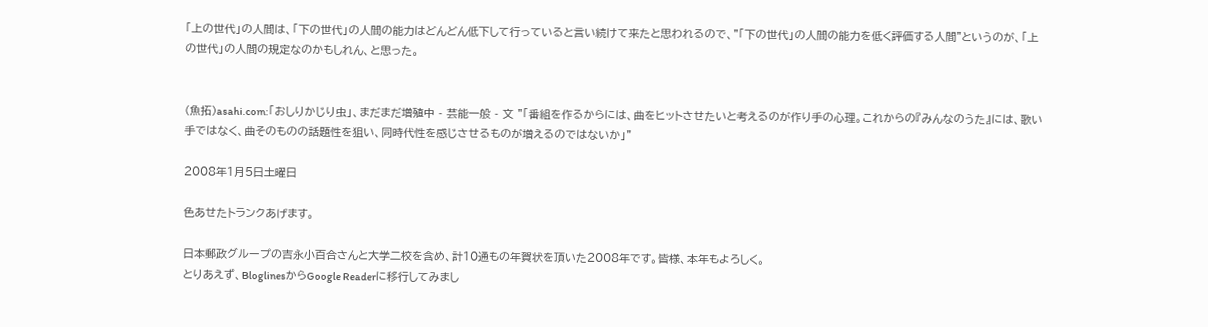「上の世代」の人間は、「下の世代」の人間の能力はどんどん低下して行っていると言い続けて来たと思われるので、"「下の世代」の人間の能力を低く評価する人間"というのが、「上の世代」の人間の規定なのかもしれん、と思った。


(魚拓)asahi.com:「おしりかじり虫」、まだまだ増殖中 - 芸能一般 - 文 "「番組を作るからには、曲をヒットさせたいと考えるのが作り手の心理。これからの『みんなのうた』には、歌い手ではなく、曲そのものの話題性を狙い、同時代性を感じさせるものが増えるのではないか」"

2008年1月5日土曜日

色あせたトランクあげます。

日本郵政グループの吉永小百合さんと大学二校を含め、計10通もの年賀状を頂いた2008年です。皆様、本年もよろしく。
とりあえず、BloglinesからGoogle Readerに移行してみまし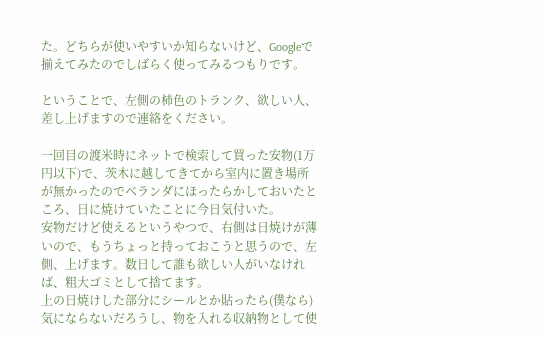た。どちらが使いやすいか知らないけど、Googleで揃えてみたのでしばらく使ってみるつもりです。

ということで、左側の柿色のトランク、欲しい人、差し上げますので連絡をください。

一回目の渡米時にネットで検索して買った安物(1万円以下)で、茨木に越してきてから室内に置き場所が無かったのでベランダにほったらかしておいたところ、日に焼けていたことに今日気付いた。
安物だけど使えるというやつで、右側は日焼けが薄いので、もうちょっと持っておこうと思うので、左側、上げます。数日して誰も欲しい人がいなければ、粗大ゴミとして捨てます。
上の日焼けした部分にシールとか貼ったら(僕なら)気にならないだろうし、物を入れる収納物として使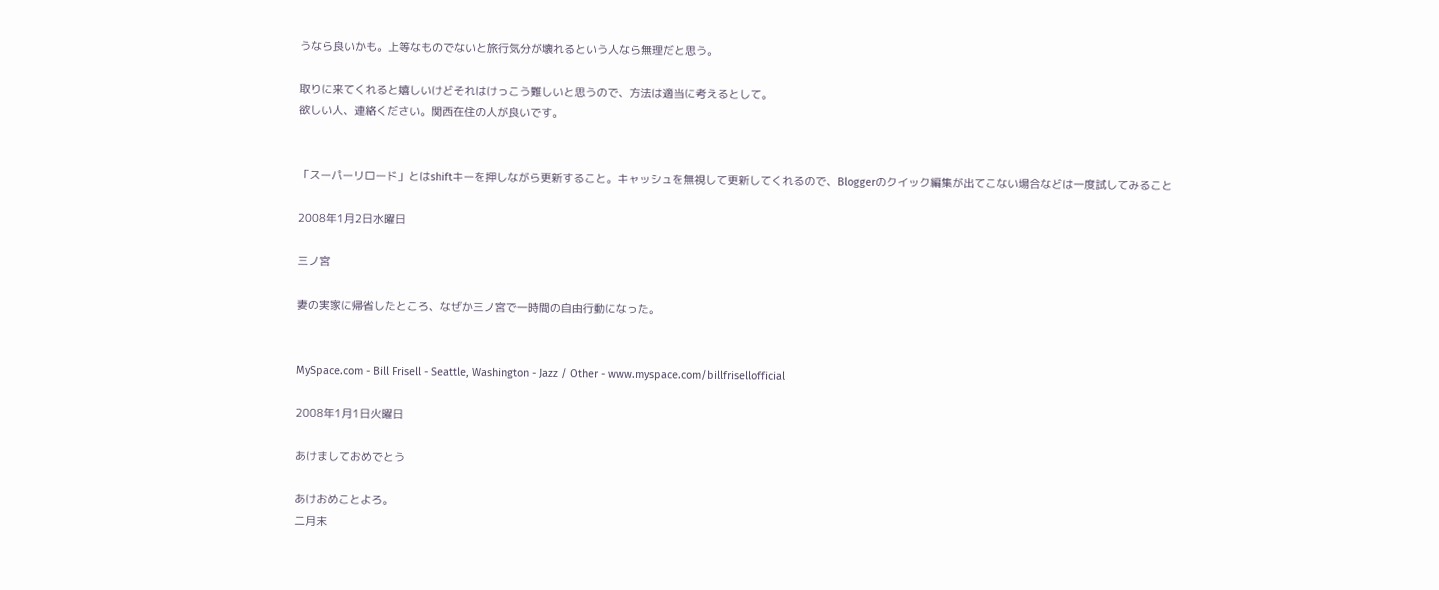うなら良いかも。上等なものでないと旅行気分が壊れるという人なら無理だと思う。

取りに来てくれると嬉しいけどそれはけっこう難しいと思うので、方法は適当に考えるとして。
欲しい人、連絡ください。関西在住の人が良いです。


「スーパーリロード」とはshiftキーを押しながら更新すること。キャッシュを無視して更新してくれるので、Bloggerのクイック編集が出てこない場合などは一度試してみること

2008年1月2日水曜日

三ノ宮

妻の実家に帰省したところ、なぜか三ノ宮で一時間の自由行動になった。


MySpace.com - Bill Frisell - Seattle, Washington - Jazz / Other - www.myspace.com/billfrisellofficial

2008年1月1日火曜日

あけましておめでとう

あけおめことよろ。
二月末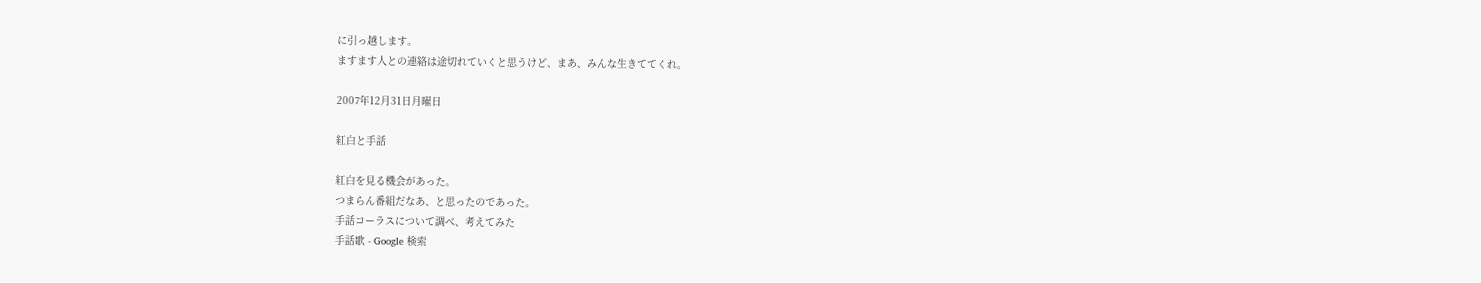に引っ越します。
ますます人との連絡は途切れていくと思うけど、まあ、みんな生きててくれ。

2007年12月31日月曜日

紅白と手話

紅白を見る機会があった。
つまらん番組だなあ、と思ったのであった。
手話コーラスについて調べ、考えてみた
手話歌 - Google 検索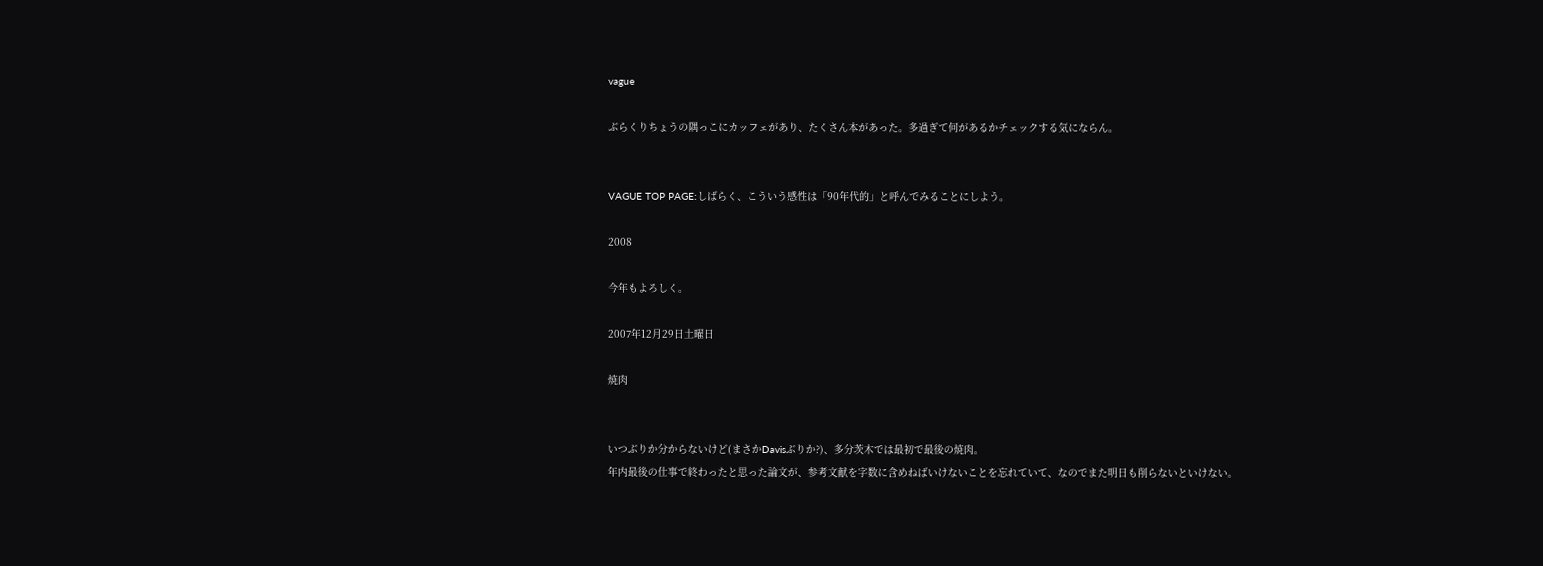vague

ぶらくりちょうの隅っこにカッフェがあり、たくさん本があった。多過ぎて何があるかチェックする気にならん。


VAGUE TOP PAGE:しばらく、こういう感性は「90年代的」と呼んでみることにしよう。

2008

今年もよろしく。

2007年12月29日土曜日

焼肉


いつぶりか分からないけど(まさかDavisぶりか?)、多分茨木では最初で最後の焼肉。
年内最後の仕事で終わったと思った論文が、参考文献を字数に含めねばいけないことを忘れていて、なのでまた明日も削らないといけない。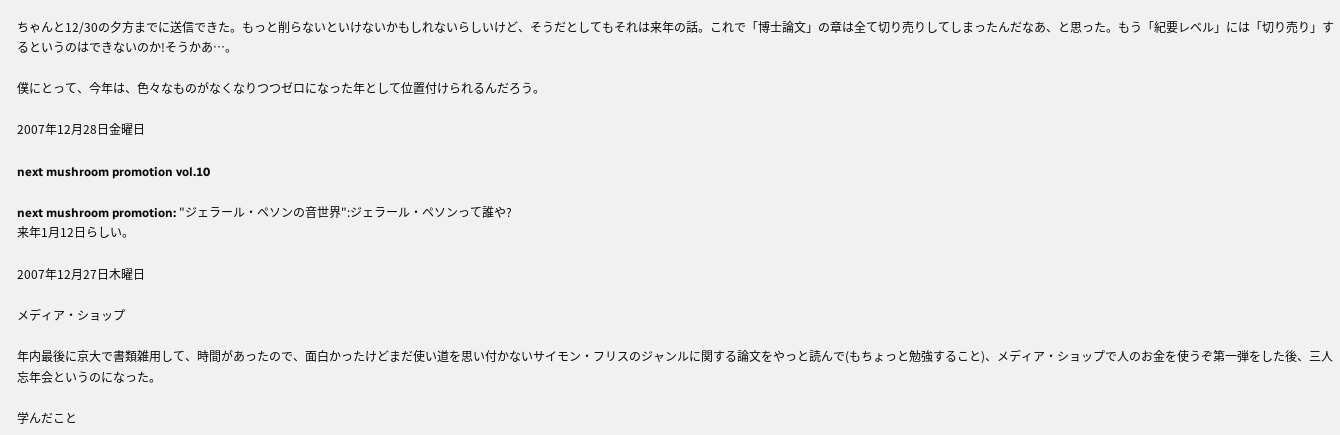ちゃんと12/30の夕方までに送信できた。もっと削らないといけないかもしれないらしいけど、そうだとしてもそれは来年の話。これで「博士論文」の章は全て切り売りしてしまったんだなあ、と思った。もう「紀要レベル」には「切り売り」するというのはできないのか!そうかあ…。

僕にとって、今年は、色々なものがなくなりつつゼロになった年として位置付けられるんだろう。

2007年12月28日金曜日

next mushroom promotion vol.10

next mushroom promotion: "ジェラール・ペソンの音世界":ジェラール・ペソンって誰や?
来年1月12日らしい。

2007年12月27日木曜日

メディア・ショップ

年内最後に京大で書類雑用して、時間があったので、面白かったけどまだ使い道を思い付かないサイモン・フリスのジャンルに関する論文をやっと読んで(もちょっと勉強すること)、メディア・ショップで人のお金を使うぞ第一弾をした後、三人忘年会というのになった。

学んだこと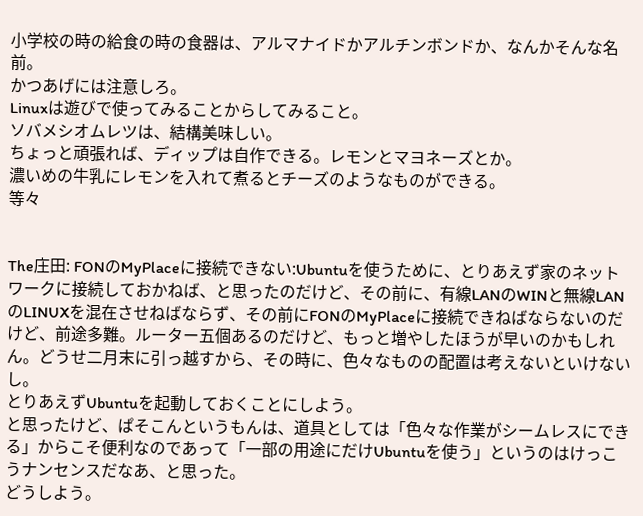小学校の時の給食の時の食器は、アルマナイドかアルチンボンドか、なんかそんな名前。
かつあげには注意しろ。
Linuxは遊びで使ってみることからしてみること。
ソバメシオムレツは、結構美味しい。
ちょっと頑張れば、ディップは自作できる。レモンとマヨネーズとか。
濃いめの牛乳にレモンを入れて煮るとチーズのようなものができる。
等々


The庄田: FONのMyPlaceに接続できない:Ubuntuを使うために、とりあえず家のネットワークに接続しておかねば、と思ったのだけど、その前に、有線LANのWINと無線LANのLINUXを混在させねばならず、その前にFONのMyPlaceに接続できねばならないのだけど、前途多難。ルーター五個あるのだけど、もっと増やしたほうが早いのかもしれん。どうせ二月末に引っ越すから、その時に、色々なものの配置は考えないといけないし。
とりあえずUbuntuを起動しておくことにしよう。
と思ったけど、ぱそこんというもんは、道具としては「色々な作業がシームレスにできる」からこそ便利なのであって「一部の用途にだけUbuntuを使う」というのはけっこうナンセンスだなあ、と思った。
どうしよう。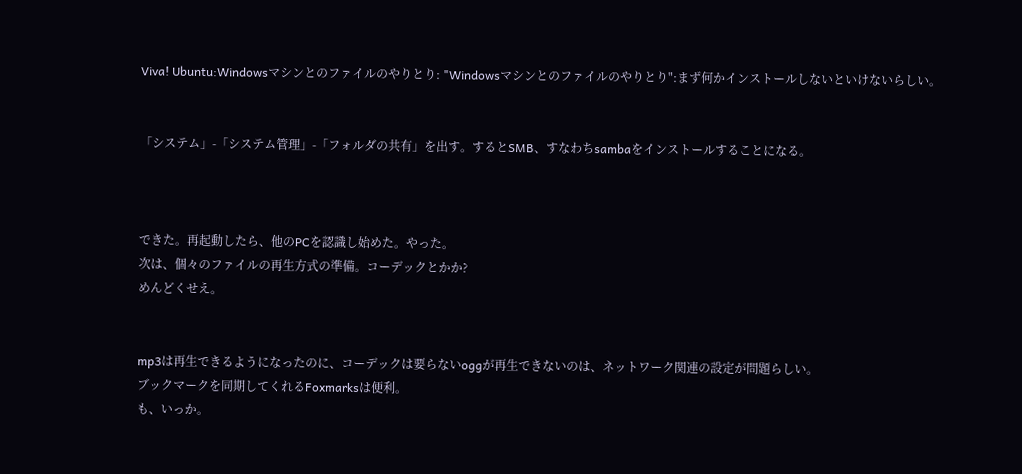Viva! Ubuntu:Windowsマシンとのファイルのやりとり: "Windowsマシンとのファイルのやりとり":まず何かインストールしないといけないらしい。


「システム」-「システム管理」-「フォルダの共有」を出す。するとSMB、すなわちsambaをインストールすることになる。



できた。再起動したら、他のPCを認識し始めた。やった。
次は、個々のファイルの再生方式の準備。コーデックとかか?
めんどくせえ。


mp3は再生できるようになったのに、コーデックは要らないoggが再生できないのは、ネットワーク関連の設定が問題らしい。
ブックマークを同期してくれるFoxmarksは便利。
も、いっか。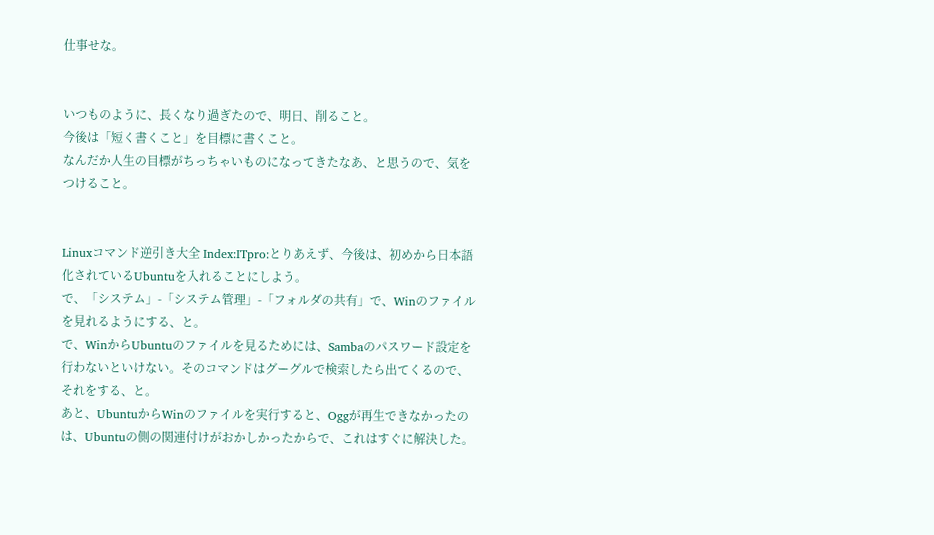仕事せな。


いつものように、長くなり過ぎたので、明日、削ること。
今後は「短く書くこと」を目標に書くこと。
なんだか人生の目標がちっちゃいものになってきたなあ、と思うので、気をつけること。


Linuxコマンド逆引き大全 Index:ITpro:とりあえず、今後は、初めから日本語化されているUbuntuを入れることにしよう。
で、「システム」-「システム管理」-「フォルダの共有」で、Winのファイルを見れるようにする、と。
で、WinからUbuntuのファイルを見るためには、Sambaのパスワード設定を行わないといけない。そのコマンドはグーグルで検索したら出てくるので、それをする、と。
あと、UbuntuからWinのファイルを実行すると、Oggが再生できなかったのは、Ubuntuの側の関連付けがおかしかったからで、これはすぐに解決した。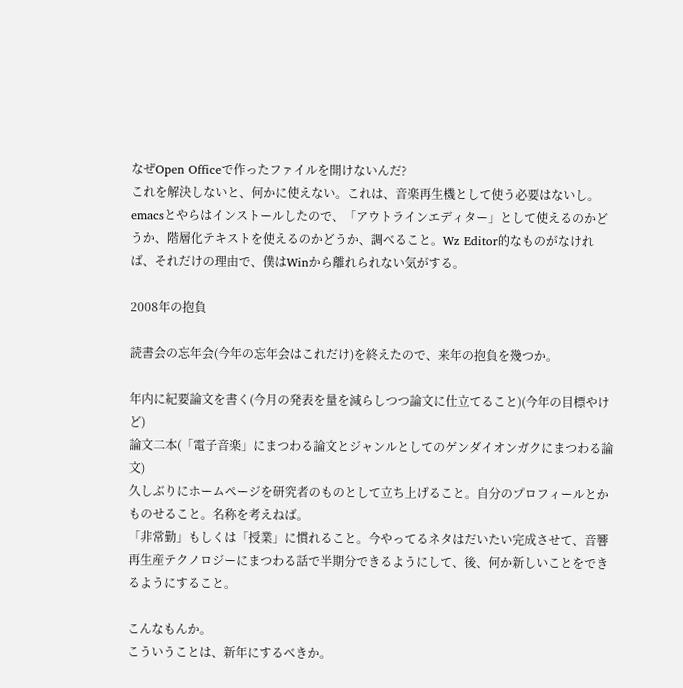なぜOpen Officeで作ったファイルを開けないんだ?
これを解決しないと、何かに使えない。これは、音楽再生機として使う必要はないし。
emacsとやらはインストールしたので、「アウトラインエディター」として使えるのかどうか、階層化テキストを使えるのかどうか、調べること。Wz Editor的なものがなければ、それだけの理由で、僕はWinから離れられない気がする。

2008年の抱負

読書会の忘年会(今年の忘年会はこれだけ)を終えたので、来年の抱負を幾つか。

年内に紀要論文を書く(今月の発表を量を減らしつつ論文に仕立てること)(今年の目標やけど)
論文二本(「電子音楽」にまつわる論文とジャンルとしてのゲンダイオンガクにまつわる論文)
久しぶりにホームページを研究者のものとして立ち上げること。自分のプロフィールとかものせること。名称を考えねば。
「非常勤」もしくは「授業」に慣れること。今やってるネタはだいたい完成させて、音響再生産テクノロジーにまつわる話で半期分できるようにして、後、何か新しいことをできるようにすること。

こんなもんか。
こういうことは、新年にするべきか。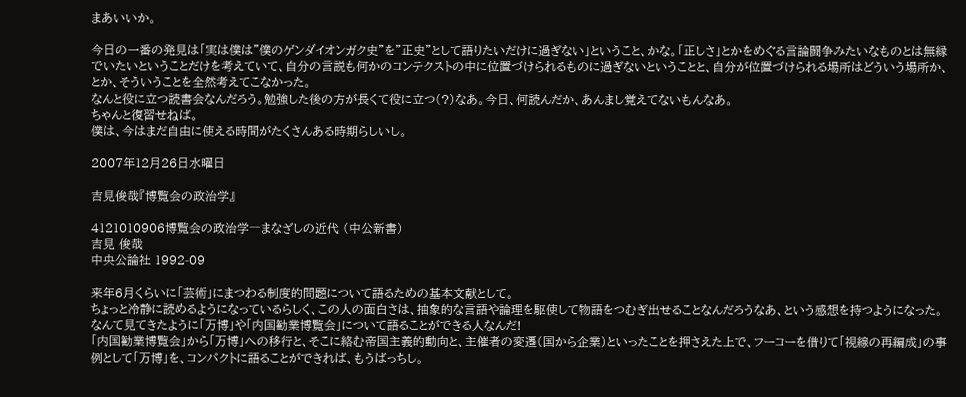まあいいか。

今日の一番の発見は「実は僕は"僕のゲンダイオンガク史"を"正史"として語りたいだけに過ぎない」ということ、かな。「正しさ」とかをめぐる言論闘争みたいなものとは無縁でいたいということだけを考えていて、自分の言説も何かのコンテクストの中に位置づけられるものに過ぎないということと、自分が位置づけられる場所はどういう場所か、とか、そういうことを全然考えてこなかった。
なんと役に立つ読書会なんだろう。勉強した後の方が長くて役に立つ(?)なあ。今日、何読んだか、あんまし覚えてないもんなあ。
ちゃんと復習せねば。
僕は、今はまだ自由に使える時間がたくさんある時期らしいし。

2007年12月26日水曜日

吉見俊哉『博覧会の政治学』

4121010906博覧会の政治学―まなざしの近代 (中公新書)
吉見 俊哉
中央公論社 1992-09

来年6月くらいに「芸術」にまつわる制度的問題について語るための基本文献として。
ちょっと冷静に読めるようになっているらしく、この人の面白さは、抽象的な言語や論理を駆使して物語をつむぎ出せることなんだろうなあ、という感想を持つようになった。なんて見てきたように「万博」や「内国勧業博覧会」について語ることができる人なんだ!
「内国勧業博覧会」から「万博」への移行と、そこに絡む帝国主義的動向と、主催者の変遷(国から企業)といったことを押さえた上で、フーコーを借りて「視線の再編成」の事例として「万博」を、コンパクトに語ることができれば、もうばっちし。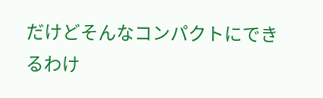だけどそんなコンパクトにできるわけ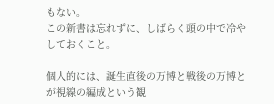もない。
この新書は忘れずに、しばらく頭の中で冷やしておくこと。

個人的には、誕生直後の万博と戦後の万博とが視線の編成という観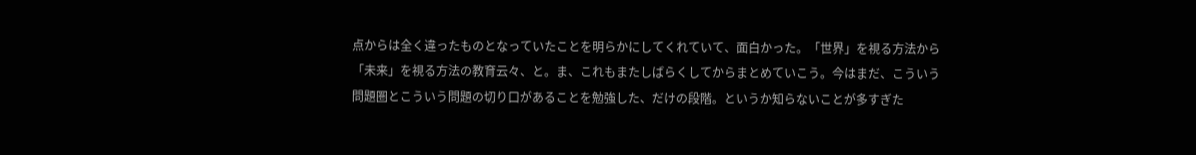点からは全く違ったものとなっていたことを明らかにしてくれていて、面白かった。「世界」を視る方法から「未来」を視る方法の教育云々、と。ま、これもまたしばらくしてからまとめていこう。今はまだ、こういう問題圏とこういう問題の切り口があることを勉強した、だけの段階。というか知らないことが多すぎた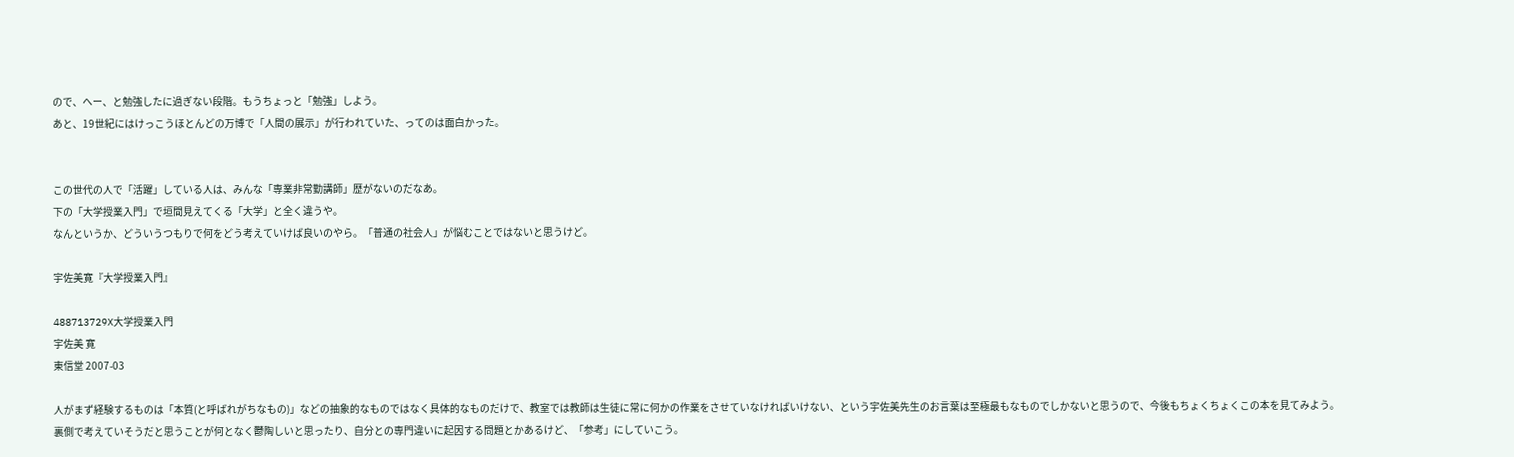ので、へー、と勉強したに過ぎない段階。もうちょっと「勉強」しよう。
あと、19世紀にはけっこうほとんどの万博で「人間の展示」が行われていた、ってのは面白かった。


この世代の人で「活躍」している人は、みんな「専業非常勤講師」歴がないのだなあ。
下の「大学授業入門」で垣間見えてくる「大学」と全く違うや。
なんというか、どういうつもりで何をどう考えていけば良いのやら。「普通の社会人」が悩むことではないと思うけど。

宇佐美寛『大学授業入門』

488713729X大学授業入門
宇佐美 寛
東信堂 2007-03

人がまず経験するものは「本質(と呼ばれがちなもの)」などの抽象的なものではなく具体的なものだけで、教室では教師は生徒に常に何かの作業をさせていなければいけない、という宇佐美先生のお言葉は至極最もなものでしかないと思うので、今後もちょくちょくこの本を見てみよう。
裏側で考えていそうだと思うことが何となく鬱陶しいと思ったり、自分との専門違いに起因する問題とかあるけど、「参考」にしていこう。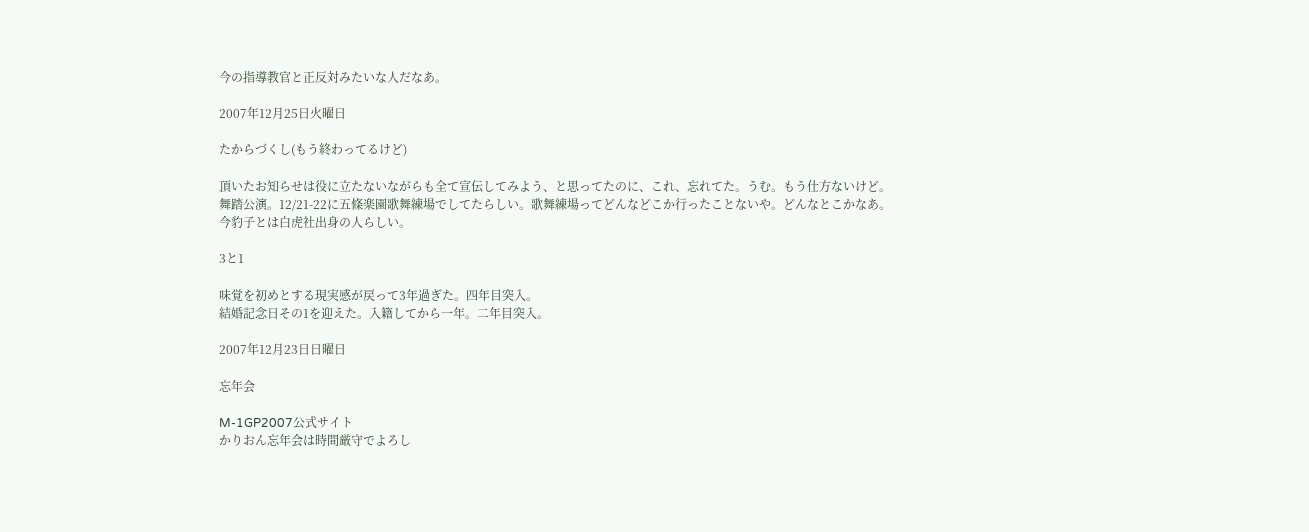今の指導教官と正反対みたいな人だなあ。

2007年12月25日火曜日

たからづくし(もう終わってるけど)

頂いたお知らせは役に立たないながらも全て宣伝してみよう、と思ってたのに、これ、忘れてた。うむ。もう仕方ないけど。
舞踏公演。12/21-22に五條楽園歌舞練場でしてたらしい。歌舞練場ってどんなどこか行ったことないや。どんなとこかなあ。
今豹子とは白虎社出身の人らしい。

3と1

味覚を初めとする現実感が戻って3年過ぎた。四年目突入。
結婚記念日その1を迎えた。入籍してから一年。二年目突入。

2007年12月23日日曜日

忘年会

M-1GP2007公式サイト
かりおん忘年会は時間厳守でよろし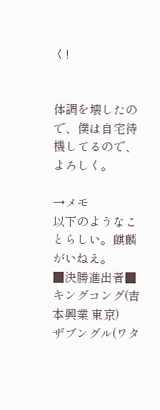く!


体調を壊したので、僕は自宅待機してるので、よろしく。

→メモ
以下のようなことらしい。麒麟がいねえ。
■決勝進出者■
キングコング(吉本興業 東京)
ザブングル(ワタ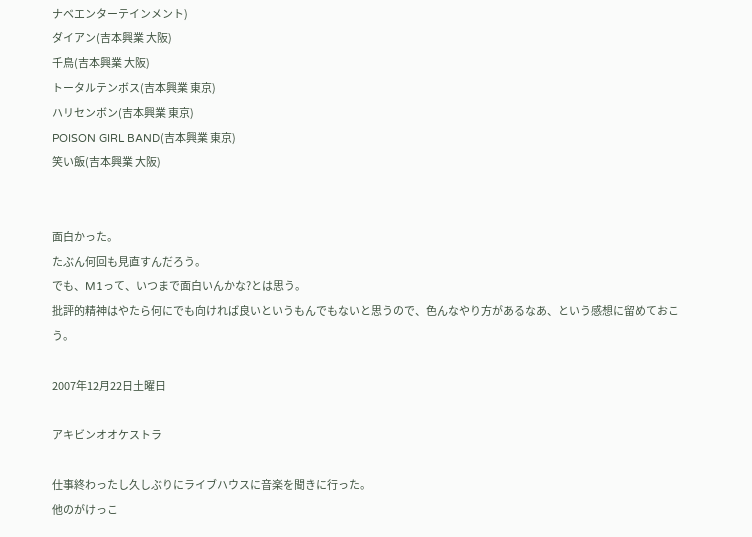ナベエンターテインメント)
ダイアン(吉本興業 大阪)
千鳥(吉本興業 大阪)
トータルテンボス(吉本興業 東京)
ハリセンボン(吉本興業 東京)
POISON GIRL BAND(吉本興業 東京)
笑い飯(吉本興業 大阪)


面白かった。
たぶん何回も見直すんだろう。
でも、M1って、いつまで面白いんかな?とは思う。
批評的精神はやたら何にでも向ければ良いというもんでもないと思うので、色んなやり方があるなあ、という感想に留めておこう。

2007年12月22日土曜日

アキビンオオケストラ

仕事終わったし久しぶりにライブハウスに音楽を聞きに行った。
他のがけっこ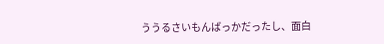ううるさいもんばっかだったし、面白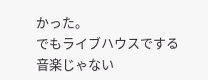かった。
でもライブハウスでする音楽じゃない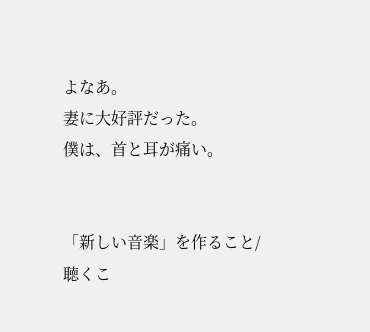よなあ。
妻に大好評だった。
僕は、首と耳が痛い。


「新しい音楽」を作ること/聴くこ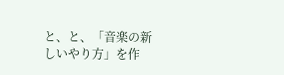と、と、「音楽の新しいやり方」を作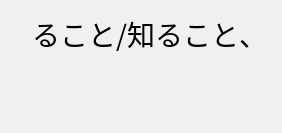ること/知ること、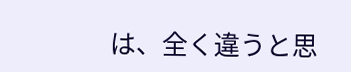は、全く違うと思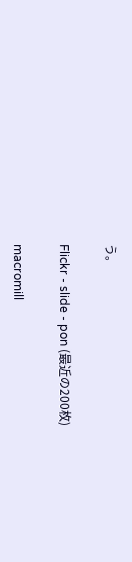う。

Flickr - slide - pon (最近の200枚)

macromill